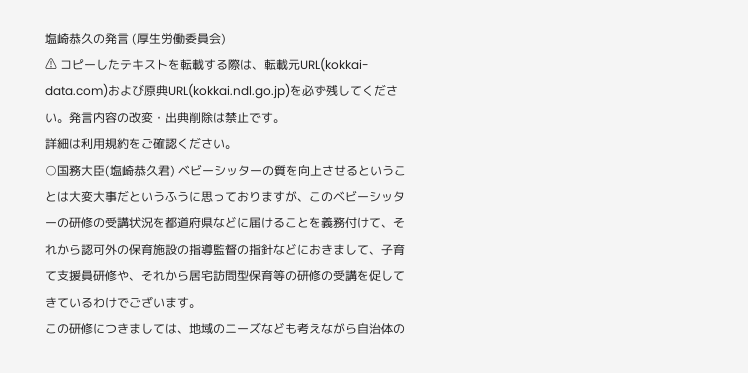塩崎恭久の発言 (厚生労働委員会)
⚠ コピーしたテキストを転載する際は、転載元URL(kokkai-data.com)および原典URL(kokkai.ndl.go.jp)を必ず残してください。発言内容の改変・出典削除は禁止です。
詳細は利用規約をご確認ください。
○国務大臣(塩崎恭久君) ベビーシッターの質を向上させるということは大変大事だというふうに思っておりますが、このベビーシッターの研修の受講状況を都道府県などに届けることを義務付けて、それから認可外の保育施設の指導監督の指針などにおきまして、子育て支援員研修や、それから居宅訪問型保育等の研修の受講を促してきているわけでございます。
この研修につきましては、地域のニーズなども考えながら自治体の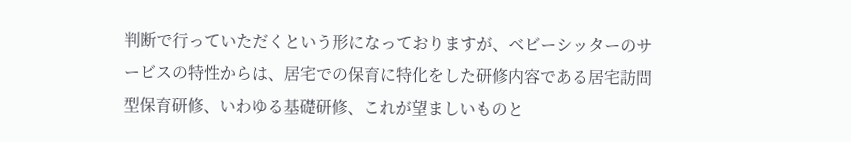判断で行っていただくという形になっておりますが、ベビーシッターのサービスの特性からは、居宅での保育に特化をした研修内容である居宅訪問型保育研修、いわゆる基礎研修、これが望ましいものと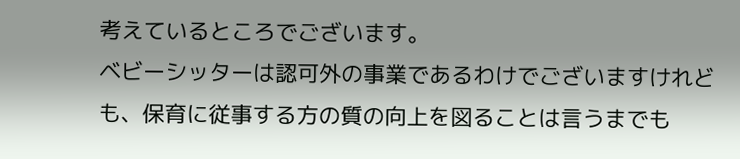考えているところでございます。
ベビーシッターは認可外の事業であるわけでございますけれども、保育に従事する方の質の向上を図ることは言うまでも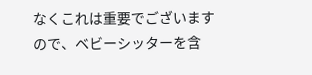なくこれは重要でございますので、ベビーシッターを含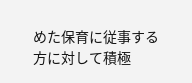めた保育に従事する方に対して積極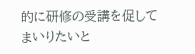的に研修の受講を促してまいりたいと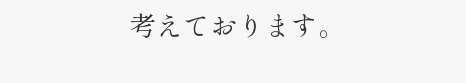考えております。